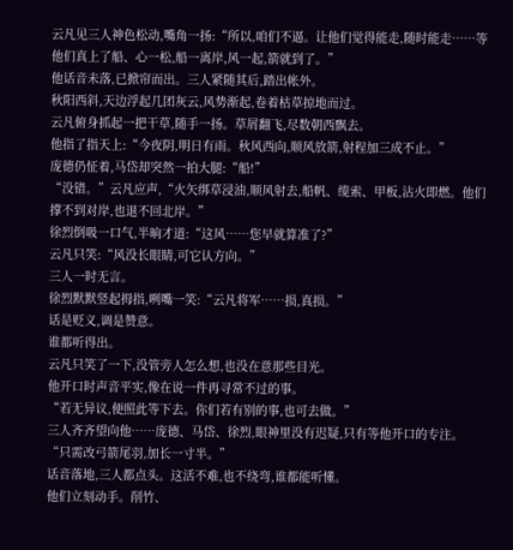云凡见三人神色松动,嘴角一扬:“所以,咱们不逼。让他们觉得能走,随时能走……等他们真上了船、心一松,船一离岸,风一起,箭就到了。”
他话音未落,已掀帘而出。三人紧随其后,踏出帐外。
秋阳西斜,天边浮起几团灰云,风势渐起,卷着枯草掠地而过。
云凡俯身抓起一把干草,随手一扬。草屑翻飞,尽数朝西飘去。
他指了指天上:“今夜阴,明日有雨。秋风西向,顺风放箭,射程加三成不止。”
庞德仍怔着,马岱却突然一拍大腿:“船!”
“没错。”云凡应声,“火矢绑草浸油,顺风射去,船帆、缆索、甲板,沾火即燃。他们撑不到对岸,也退不回北岸。”
徐烈倒吸一口气,半晌才道:“这风……您早就算准了?”
云凡只笑:“风没长眼睛,可它认方向。”
三人一时无言。
徐烈默默竖起拇指,咧嘴一笑:“云凡将军……损,真损。”
话是贬义,调是赞意。
谁都听得出。
云凡只笑了一下,没管旁人怎么想,也没在意那些目光。
他开口时声音平实,像在说一件再寻常不过的事。
“若无异议,便照此等下去。你们若有别的事,也可去做。”
三人齐齐望向他……庞德、马岱、徐烈,眼神里没有迟疑,只有等他开口的专注。
“只需改弓箭尾羽,加长一寸半。”
话音落地,三人都点头。这活不难,也不绕弯,谁都能听懂。
他们立刻动手。削竹、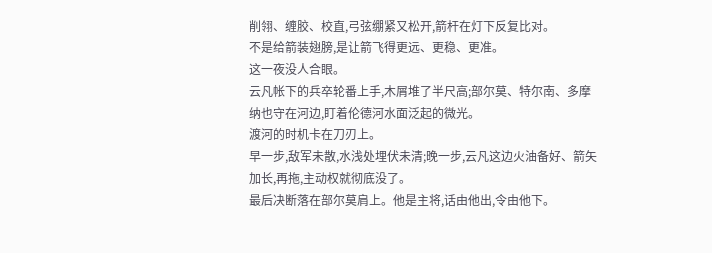削翎、缠胶、校直,弓弦绷紧又松开,箭杆在灯下反复比对。
不是给箭装翅膀,是让箭飞得更远、更稳、更准。
这一夜没人合眼。
云凡帐下的兵卒轮番上手,木屑堆了半尺高;部尔莫、特尔南、多摩纳也守在河边,盯着伦德河水面泛起的微光。
渡河的时机卡在刀刃上。
早一步,敌军未散,水浅处埋伏未清;晚一步,云凡这边火油备好、箭矢加长,再拖,主动权就彻底没了。
最后决断落在部尔莫肩上。他是主将,话由他出,令由他下。